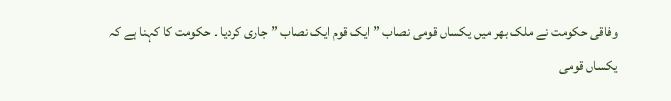وفاقی حکومت نے ملک بھر میں یکساں قومی نصاب ” ایک قوم ایک نصاب ” جاری کردیا ۔ حکومت کا کہنا ہے کہ یکساں قومی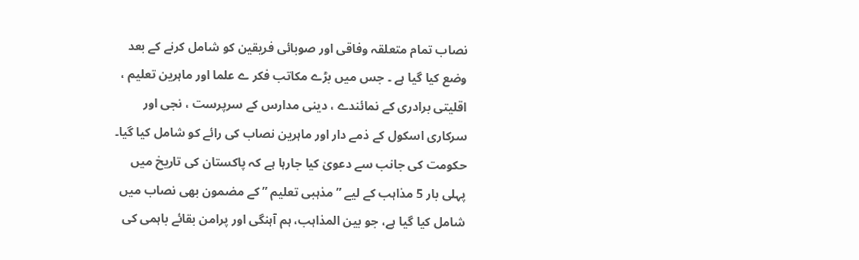نصاب تمام متعلقہ وفاقی اور صوبائی فریقین کو شامل کرنے کے بعد وضع کیا گیا ہے ۔ جس میں بڑے مکاتب فکر ے علما اور ماہرین تعلیم ، اقلیتی برادری کے نمائندے ، دینی مدارس کے سرپرست ، نجی اور سرکاری اسکول کے ذمے دار اور ماہرین نصاب کی رائے کو شامل کیا گیا۔ حکومت کی جانب سے دعویٰ کیا جارہا ہے کہ پاکستان کی تاریخ میں پہلی بار 5 مذاہب کے لیے ” مذہبی تعلیم ” کے مضمون بھی نصاب میں شامل کیا گیا ہے، جو بین المذاہب، ہم آہنگی اور پرامن بقائے باہمی کی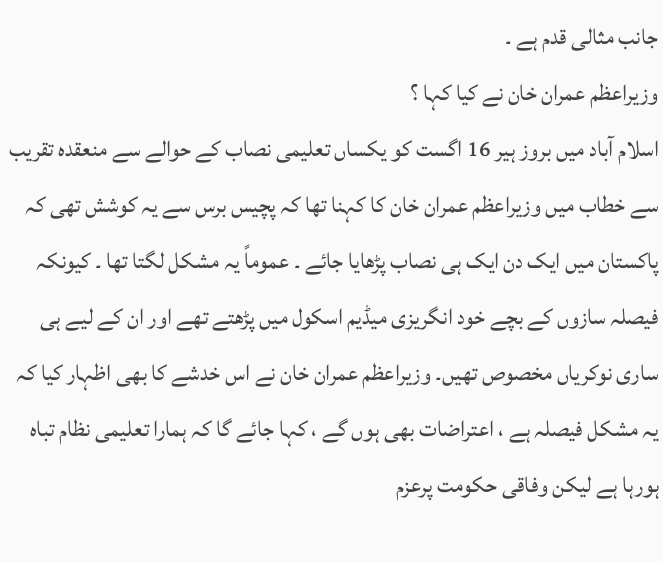جانب مثالی قدم ہے ۔
وزیراعظم عمران خان نے کیا کہا ؟
اسلام آباد میں بروز ہیر 16 اگست کو یکساں تعلیمی نصاب کے حوالے سے منعقدہ تقریب سے خطاب میں وزیراعظم عمران خان کا کہنا تھا کہ پچیس برس سے یہ کوشش تھی کہ پاکستان میں ایک دن ایک ہی نصاب پڑھایا جائے ۔ عموماً یہ مشکل لگتا تھا ۔ کیونکہ فیصلہ سازوں کے بچے خود انگریزی میڈیم اسکول میں پڑھتے تھے اور ان کے لیے ہی ساری نوکریاں مخصوص تھیں۔ وزیراعظم عمران خان نے اس خدشے کا بھی اظہار کیا کہ یہ مشکل فیصلہ ہے ، اعتراضات بھی ہوں گے ، کہا جائے گا کہ ہمارا تعلیمی نظام تباہ ہورہا ہے لیکن وفاقی حکومت پرعزم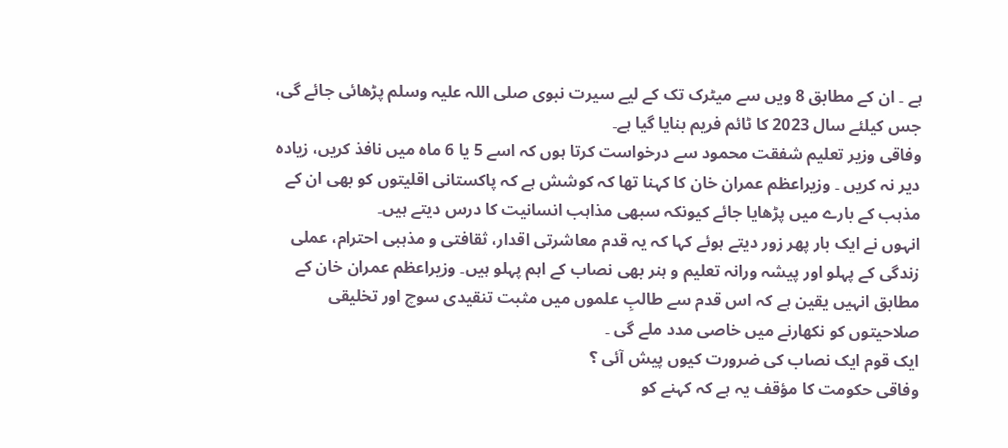ہے ۔ ان کے مطابق 8 ویں سے میٹرک تک کے لیے سیرت نبوی صلی اللہ علیہ وسلم پڑھائی جائے گی، جس کیلئے سال 2023 کا ٹائم فریم بنایا گیا ہے۔
وفاقی وزیر تعلیم شفقت محمود سے درخواست کرتا ہوں کہ اسے 5 یا 6 ماہ میں نافذ کریں، زیادہ دیر نہ کریں ۔ وزیراعظم عمران خان کا کہنا تھا کہ کوشش ہے کہ پاکستانی اقلیتوں کو بھی ان کے مذہب کے بارے میں پڑھایا جائے کیونکہ سبھی مذاہب انسانیت کا درس دیتے ہیں۔
انہوں نے ایک بار پھر زور دیتے ہوئے کہا کہ یہ قدم معاشرتی اقدار، ثقافتی و مذہبی احترام، عملی زندگی کے پہلو اور پیشہ ورانہ تعلیم و ہنر بھی نصاب کے اہم پہلو ہیں۔ وزیراعظم عمران خان کے مطابق انہیں یقین ہے کہ اس قدم سے طالبِ علموں میں مثبت تنقیدی سوچ اور تخلیقی صلاحیتوں کو نکھارنے میں خاصی مدد ملے گی ۔
ایک قوم ایک نصاب کی ضرورت کیوں پیش آئی ؟
وفاقی حکومت کا مؤقف یہ ہے کہ کہنے کو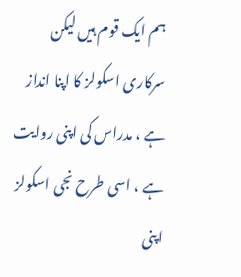ہم ایک قوم ہیں لیکن سرکاری اسکولز کا اپنا انداز ہے ، مدراس کی اپنی روایت ہے ، اسی طرح نجی اسکولز اپنی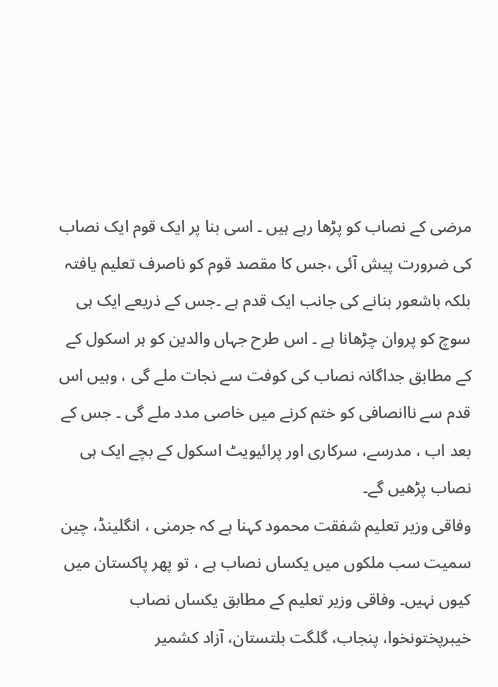مرضی کے نصاب کو پڑھا رہے ہیں ۔ اسی بنا پر ایک قوم ایک نصاب کی ضرورت پیش آئی ،جس کا مقصد قوم کو ناصرف تعلیم یافتہ بلکہ باشعور بنانے کی جانب ایک قدم ہے ۔جس کے ذریعے ایک ہی سوچ کو پروان چڑھانا ہے ۔ اس طرح جہاں والدین کو ہر اسکول کے کے مطابق جداگانہ نصاب کی کوفت سے نجات ملے گی ، وہیں اس قدم سے ناانصافی کو ختم کرنے میں خاصی مدد ملے گی ۔ جس کے بعد اب ، مدرسے، سرکاری اور پرائیویٹ اسکول کے بچے ایک ہی نصاب پڑھیں گے۔
وفاقی وزیر تعلیم شفقت محمود کہنا ہے کہ جرمنی ، انگلینڈ، چین سمیت سب ملکوں میں یکساں نصاب ہے ، تو پھر پاکستان میں کیوں نہیں۔ وفاقی وزیر تعلیم کے مطابق یکساں نصاب خیبرپختونخوا، پنجاب، گلگت بلتستان، آزاد کشمیر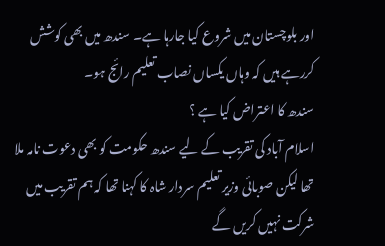اور بلوچستان میں شروع کیا جارہا ہے۔ سندھ میں بھی کوشش کررہے ہیں کہ وہاں یکساں نصاب تعلیم رائج ہو۔
سندھ کا اعتراض کیا ہے ؟
اسلام آباد کی تقریب کے لیے سندھ حکومت کو بھی دعوت نامہ ملا تھا لیکن صوبائی وزیر تعلیم سردار شاہ کا کہنا تھا کہ ہم تقریب میں شرکت نہیں کریں گے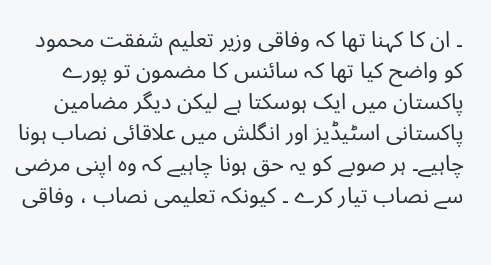۔ ان کا کہنا تھا کہ وفاقی وزیر تعلیم شفقت محمود کو واضح کیا تھا کہ سائنس کا مضمون تو پورے پاکستان میں ایک ہوسکتا ہے لیکن دیگر مضامین پاکستانی اسٹیڈیز اور انگلش میں علاقائی نصاب ہونا چاہیے۔ ہر صوبے کو یہ حق ہونا چاہیے کہ وہ اپنی مرضی سے نصاب تیار کرے ۔ کیونکہ تعلیمی نصاب ، وفاقی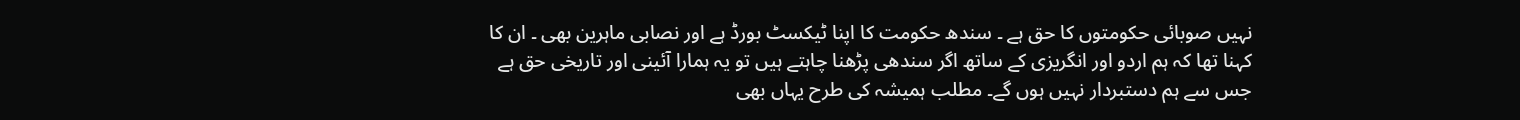نہیں صوبائی حکومتوں کا حق ہے ۔ سندھ حکومت کا اپنا ٹیکسٹ بورڈ ہے اور نصابی ماہرین بھی ۔ ان کا کہنا تھا کہ ہم اردو اور انگریزی کے ساتھ اگر سندھی پڑھنا چاہتے ہیں تو یہ ہمارا آئینی اور تاریخی حق ہے جس سے ہم دستبردار نہیں ہوں گے۔ مطلب ہمیشہ کی طرح یہاں بھی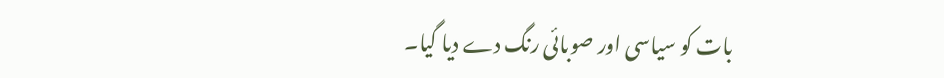بات کو سیاسی اور صوبائی رنگ دے دیا گیا۔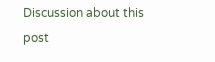Discussion about this post